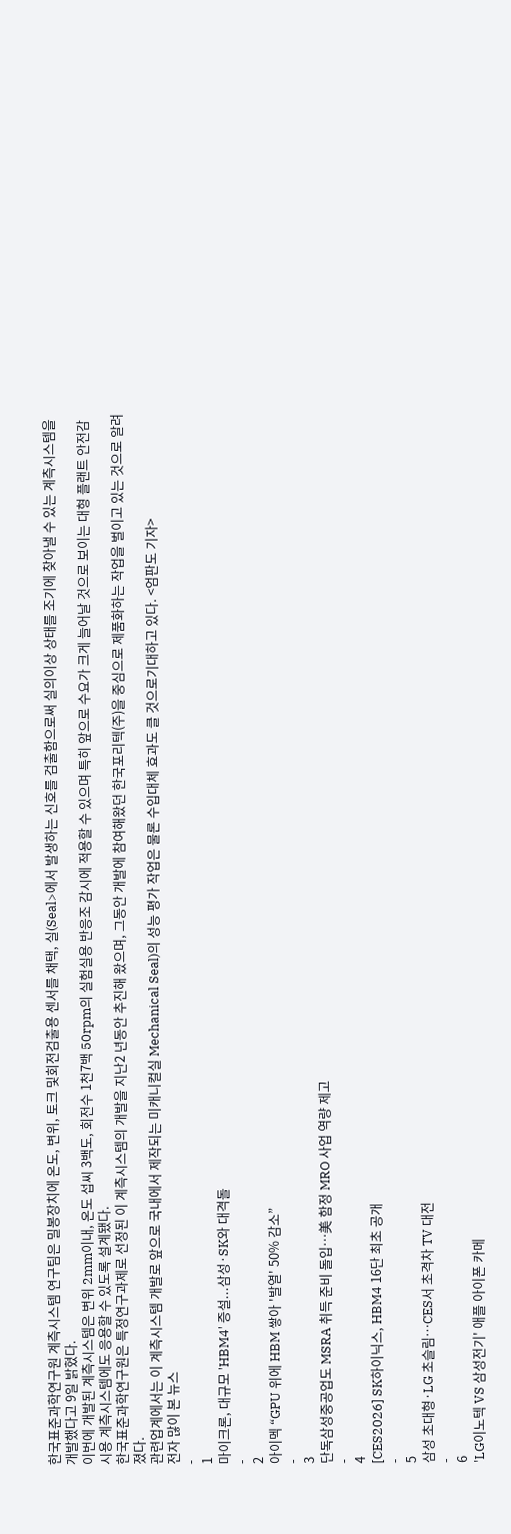한국표준과학연구원 계측시스템 연구팀은 밀봉장치에 온도, 변위, 토크 및회전검출용 센서를 채택, 실(Seal>에서 발생하는 신호를 검출함으로써 실의이상 상태를 조기에 찾아낼 수 있는 계측시스템을 개발했다고 9일 밝혔다.
이번에 개발된 계측시스템은 변위 2mm이내, 온도 섭씨 3백도, 회전수 1천7백 50rpm의 실험실용 반응조 감시에 적용할 수 있으며 특히 앞으로 수요가 크게 늘어날 것으로 보이는 대형 플랜트 안전감시용 계측시스템에도 응용할 수 있도록 설계됐다.
한국표준과학연구원은 특정연구과제로 선정된 이 계측시스템의 개발을 지난2 년동안 추진해 왔으며, 그동안 개발에 참여해왔던 한국포리텍(주)을 중심으로 제품화하는 작업을 벌이고 있는 것으로 알려졌다.
관련업계에서는 이 계측시스템 개발로 앞으로 국내에서 제작되는 미캐니컬실 Mechanical Seal)의 성능 평가 작업은 물론 수입대체 효과도 클 것으로기대하고 있다. <엄판도 기자>
전자 많이 본 뉴스
-
1
마이크론, 대규모 'HBM4' 증설...삼성·SK와 대격돌
-
2
아이멕 “GPU 위에 HBM 쌓아 '발열' 50% 감소”
-
3
단독삼성중공업도 MSRA 취득 준비 돌입…美 함정 MRO 사업 역량 제고
-
4
[CES2026] SK하이닉스, HBM4 16단 최초 공개
-
5
삼성 초대형·LG 초슬림…CES서 초격차 TV 대전
-
6
'LG이노텍 VS 삼성전기' 애플 아이폰 카메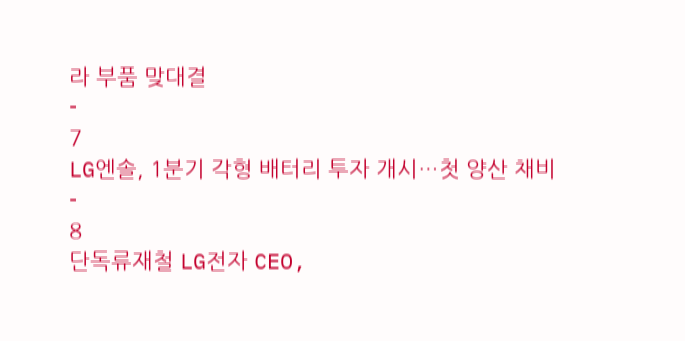라 부품 맞대결
-
7
LG엔솔, 1분기 각형 배터리 투자 개시…첫 양산 채비
-
8
단독류재철 LG전자 CEO,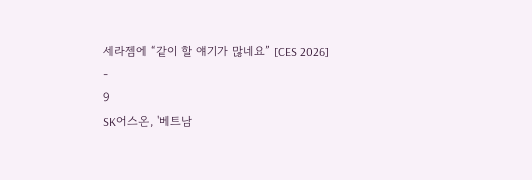세라젬에 “같이 할 얘기가 많네요” [CES 2026]
-
9
SK어스온, '베트남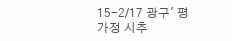15-2/17 광구' 평가정 시추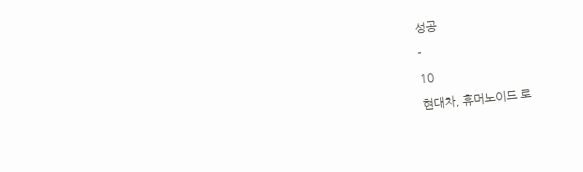성공
-
10
현대차, 휴머노이드 로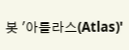봇 '아틀라스(Atlas)'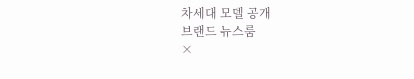차세대 모델 공개
브랜드 뉴스룸
×